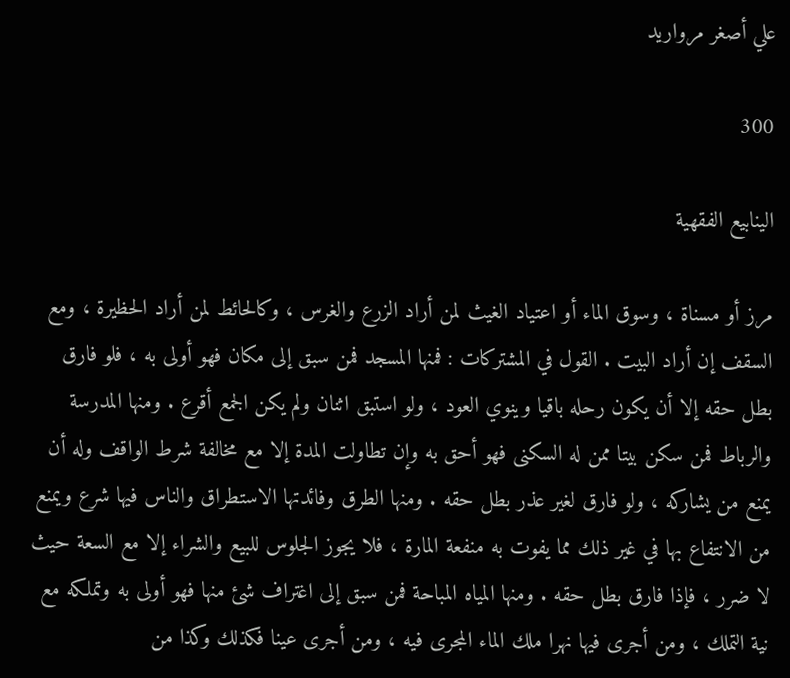علي أصغر مرواريد

300

الينابيع الفقهية

مرز أو مسناة ، وسوق الماء أو اعتياد الغيث لمن أراد الزرع والغرس ، وكالحائط لمن أراد الحظيرة ، ومع السقف إن أراد البيت . القول في المشتركات : فمنها المسجد فمن سبق إلى مكان فهو أولى به ، فلو فارق بطل حقه إلا أن يكون رحله باقيا وينوي العود ، ولو استبق اثنان ولم يكن الجمع أقرع . ومنها المدرسة والرباط فمن سكن بيتا ممن له السكنى فهو أحق به وإن تطاولت المدة إلا مع مخالفة شرط الواقف وله أن يمنع من يشاركه ، ولو فارق لغير عذر بطل حقه . ومنها الطرق وفائدتها الاستطراق والناس فيها شرع ويمنع من الانتفاع بها في غير ذلك مما يفوت به منفعة المارة ، فلا يجوز الجلوس للبيع والشراء إلا مع السعة حيث لا ضرر ، فإذا فارق بطل حقه . ومنها المياه المباحة فمن سبق إلى اغتراف شئ منها فهو أولى به وتملكه مع نية التملك ، ومن أجرى فيها نهرا ملك الماء المجرى فيه ، ومن أجرى عينا فكذلك وكذا من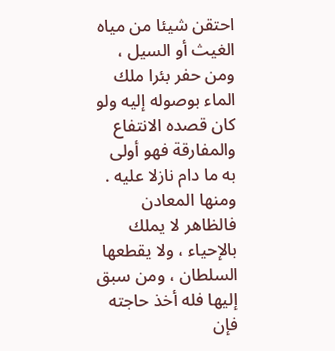احتقن شيئا من مياه الغيث أو السيل ، ومن حفر بئرا ملك الماء بوصوله إليه ولو كان قصده الانتفاع والمفارقة فهو أولى به ما دام نازلا عليه . ومنها المعادن فالظاهر لا يملك بالإحياء ، ولا يقطعها السلطان ، ومن سبق إليها فله أخذ حاجته فإن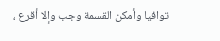توافيا وأمكن القسمة وجب وإلا أقرع ،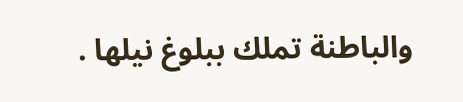والباطنة تملك ببلوغ نيلها .